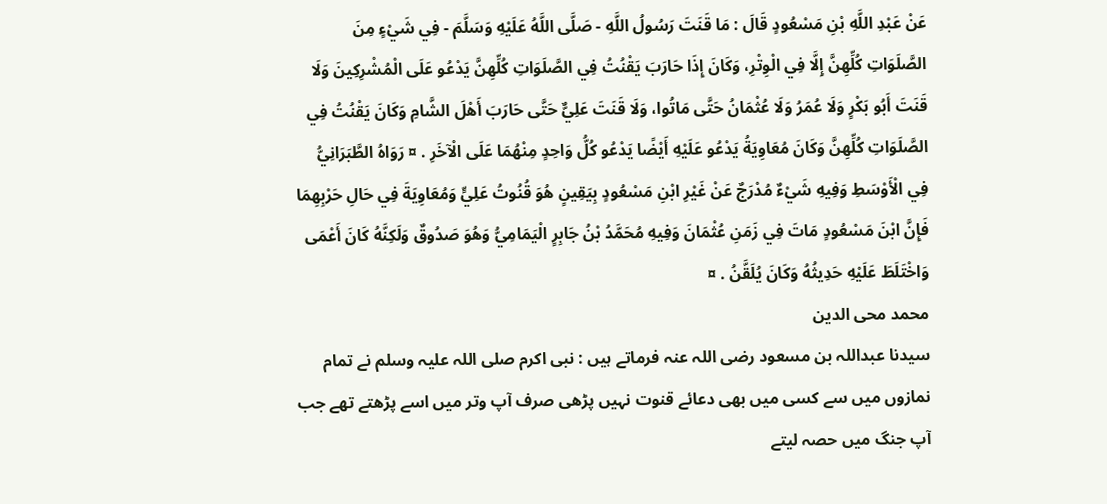عَنْ عَبْدِ اللَّهِ بْنِ مَسْعُودٍ قَالَ : مَا قَنَتَ رَسُولُ اللَّهِ - صَلَّى اللَّهُ عَلَيْهِ وَسَلَّمَ - فِي شَيْءٍ مِنَ الصَّلَوَاتِ كُلِّهِنَّ إِلَّا فِي الْوِتْرِ، وَكَانَ إِذَا حَارَبَ يَقْنُتُ فِي الصَّلَوَاتِ كُلِّهِنَّ يَدْعُو عَلَى الْمُشْرِكِينَ وَلَا قَنَتَ أَبُو بَكْرٍ وَلَا عُمَرُ وَلَا عُثْمَانُ حَتَّى مَاتُوا، وَلَا قَنَتَ عَلِيٌّ حَتَّى حَارَبَ أَهْلَ الشَّامِ وَكَانَ يَقْنُتُ فِي الصَّلَوَاتِ كُلِّهِنَّ وَكَانَ مُعَاوِيَةُ يَدْعُو عَلَيْهِ أَيْضًا يَدْعُو كُلُّ وَاحِدٍ مِنْهُمَا عَلَى الْآخَرِ . ¤ رَوَاهُ الطَّبَرَانِيُّ فِي الْأَوْسَطِ وَفِيهِ شَيْءٌ مُدْرَجٌ عَنْ غَيْرِ ابْنِ مَسْعُودٍ بِيَقِينٍ هُوَ قُنُوتُ عَلِيٍّ وَمُعَاوِيَةَ فِي حَالِ حَرْبِهِمَا فَإِنَّ ابْنَ مَسْعُودٍ مَاتَ فِي زَمَنِ عُثْمَانَ وَفِيهِ مُحَمَّدُ بْنُ جَابِرٍ الْيَمَامِيُّ وَهُوَ صَدُوقٌ وَلَكِنَّهُ كَانَ أَعْمَى وَاخْتَلَطَ عَلَيْهِ حَدِيثُهُ وَكَانَ يُلَقَّنُ . ¤
محمد محی الدین
سیدنا عبداللہ بن مسعود رضی اللہ عنہ فرماتے ہیں : نبی اکرم صلی اللہ علیہ وسلم نے تمام نمازوں میں سے کسی میں بھی دعائے قنوت نہیں پڑھی صرف آپ وتر میں اسے پڑھتے تھے جب آپ جنگ میں حصہ لیتے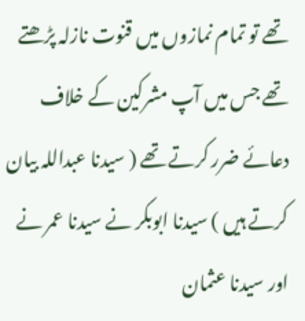تھے تو تمام نمازوں میں قنوت نازلہ پڑھتے تھے جس میں آپ مشرکین کے خلاف دعائے ضرر کرتے تھے ( سیدنا عبداللہ بیان کرتے ہیں ) سیدنا ابوبکر نے سیدنا عمر نے اور سیدنا عثمان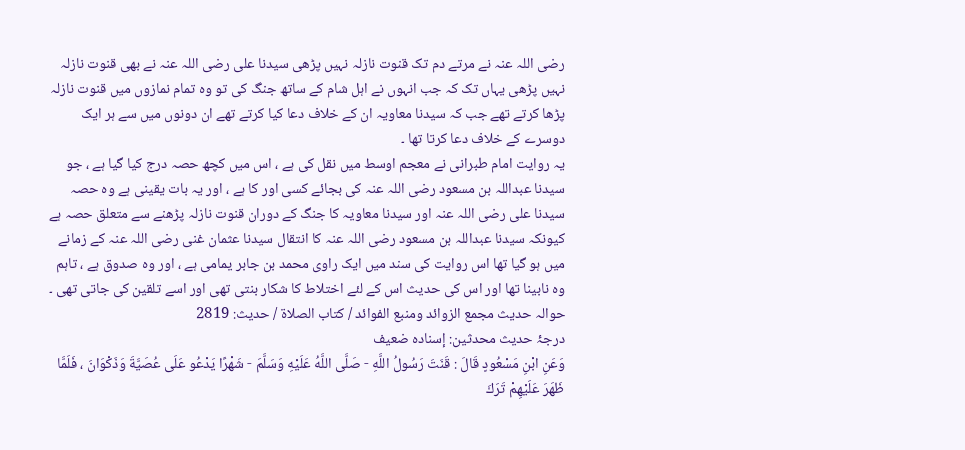رضی اللہ عنہ نے مرتے دم تک قنوت نازلہ نہیں پڑھی سیدنا علی رضی اللہ عنہ نے بھی قنوت نازلہ نہیں پڑھی یہاں تک کہ جب انہوں نے اہل شام کے ساتھ جنگ کی تو وہ تمام نمازوں میں قنوت نازلہ پڑھا کرتے تھے جب کہ سیدنا معاویہ ان کے خلاف دعا کیا کرتے تھے ان دونوں میں سے ہر ایک دوسرے کے خلاف دعا کرتا تھا ۔
یہ روایت امام طبرانی نے معجم اوسط میں نقل کی ہے ، اس میں کچھ حصہ درج کیا گیا ہے ، جو سیدنا عبداللہ بن مسعود رضی اللہ عنہ کی بجائے کسی اور کا ہے ، اور یہ بات یقینی ہے وہ حصہ سیدنا علی رضی اللہ عنہ اور سیدنا معاویہ کا جنگ کے دوران قنوت نازلہ پڑھنے سے متعلق حصہ ہے کیونکہ سیدنا عبداللہ بن مسعود رضی اللہ عنہ کا انتقال سیدنا عثمان غنی رضی اللہ عنہ کے زمانے میں ہو گیا تھا اس روایت کی سند میں ایک راوی محمد بن جابر یمامی ہے ، اور وہ صدوق ہے ، تاہم وہ نابینا تھا اور اس کی حدیث اس کے لئے اختلاط کا شکار بنتی تھی اور اسے تلقین کی جاتی تھی ۔
حوالہ حدیث مجمع الزوائد ومنبع الفوائد / كتاب الصلاة / حدیث: 2819
درجۂ حدیث محدثین: إسنادہ ضعیف
وَعَنِ ابْنِ مَسْعُودٍ قَالَ : قَنَتَ رَسُولُ اللَّهِ - صَلَّى اللَّهُ عَلَيْهِ وَسَلَّمَ - شَهْرًا يَدْعُو عَلَى عُصَيَّةَ وَذَكْوَانَ ، فَلَمَّا ظَهَرَ عَلَيْهِمْ تَرَكَ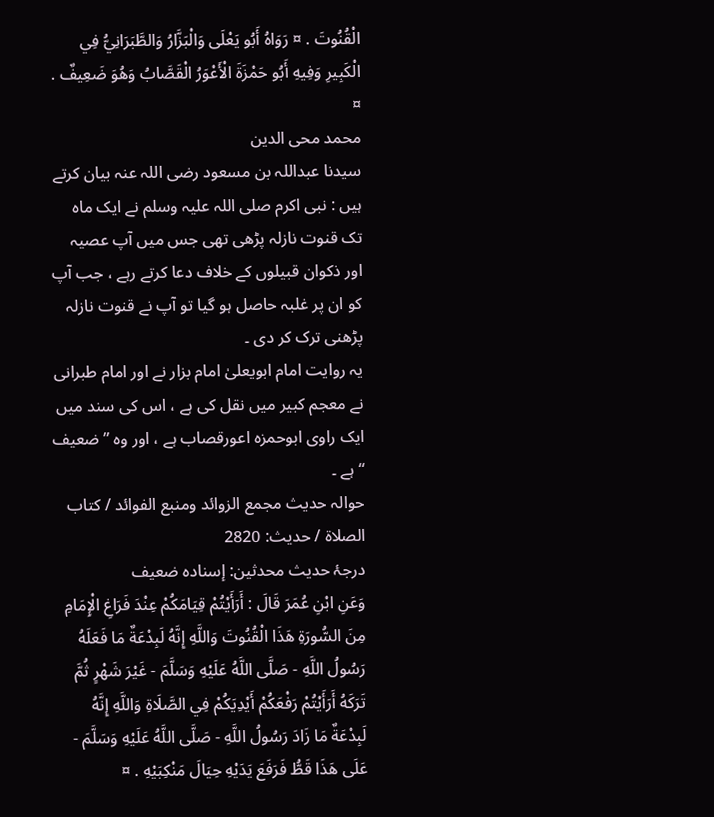الْقُنُوتَ . ¤ رَوَاهُ أَبُو يَعْلَى وَالْبَزَّارُ وَالطَّبَرَانِيُّ فِي الْكَبِيرِ وَفِيهِ أَبُو حَمْزَةَ الْأَعْوَرُ الْقَصَّابُ وَهُوَ ضَعِيفٌ . ¤
محمد محی الدین
سیدنا عبداللہ بن مسعود رضی اللہ عنہ بیان کرتے ہیں : نبی اکرم صلی اللہ علیہ وسلم نے ایک ماہ تک قنوت نازلہ پڑھی تھی جس میں آپ عصیہ اور ذکوان قبیلوں کے خلاف دعا کرتے رہے ، جب آپ کو ان پر غلبہ حاصل ہو گیا تو آپ نے قنوت نازلہ پڑھنی ترک کر دی ۔
یہ روایت امام ابویعلیٰ امام بزار نے اور امام طبرانی نے معجم کبیر میں نقل کی ہے ، اس کی سند میں ایک راوی ابوحمزہ اعورقصاب ہے ، اور وہ ” ضعیف “ ہے ۔
حوالہ حدیث مجمع الزوائد ومنبع الفوائد / كتاب الصلاة / حدیث: 2820
درجۂ حدیث محدثین: إسنادہ ضعیف
وَعَنِ ابْنِ عُمَرَ قَالَ : أَرَأَيْتُمْ قِيَامَكُمْ عِنْدَ فَرَاغِ الْإِمَامِ مِنَ السُّورَةِ هَذَا الْقُنُوتَ وَاللَّهِ إِنَّهُ لَبِدْعَةٌ مَا فَعَلَهُ رَسُولُ اللَّهِ - صَلَّى اللَّهُ عَلَيْهِ وَسَلَّمَ - غَيْرَ شَهْرٍ ثُمَّ تَرَكَهُ أَرَأَيْتُمْ رَفْعَكُمْ أَيْدِيَكُمْ فِي الصَّلَاةِ وَاللَّهِ إِنَّهُ لَبِدْعَةٌ مَا زَادَ رَسُولُ اللَّهِ - صَلَّى اللَّهُ عَلَيْهِ وَسَلَّمَ - عَلَى هَذَا قَطُّ فَرَفَعَ يَدَيْهِ حِيَالَ مَنْكِبَيْهِ . ¤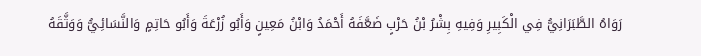رَوَاهُ الطَّبَرَانِيُّ فِي الْكَبِيرِ وَفِيهِ بِشْرُ بْنُ حَرْبٍ ضَعَّفَهُ أَحْمَدُ وَابْنُ مَعِينٍ وَأَبُو زُرْعَةَ وَأَبُو حَاتِمٍ وَالنَّسَائِيُّ وَوَثَّقَهُ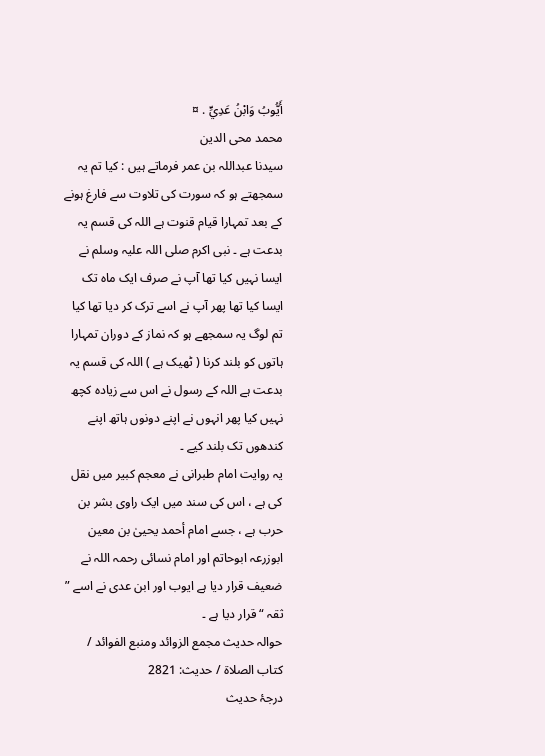أَيُّوبُ وَابْنُ عَدِيٍّ . ¤
محمد محی الدین
سیدنا عبداللہ بن عمر فرماتے ہیں : کیا تم یہ سمجھتے ہو کہ سورت کی تلاوت سے فارغ ہونے کے بعد تمہارا قیام قنوت ہے اللہ کی قسم یہ بدعت ہے ۔ نبی اکرم صلی اللہ علیہ وسلم نے ایسا نہیں کیا تھا آپ نے صرف ایک ماہ تک ایسا کیا تھا پھر آپ نے اسے ترک کر دیا تھا کیا تم لوگ یہ سمجھے ہو کہ نماز کے دوران تمہارا ہاتوں کو بلند کرنا ( ٹھیک ہے ) اللہ کی قسم یہ بدعت ہے اللہ کے رسول نے اس سے زیادہ کچھ نہیں کیا پھر انہوں نے اپنے دونوں ہاتھ اپنے کندھوں تک بلند کیے ۔
یہ روایت امام طبرانی نے معجم کبیر میں نقل کی ہے ، اس کی سند میں ایک راوی بشر بن حرب ہے ، جسے امام أحمد یحییٰ بن معین ابوزرعہ ابوحاتم اور امام نسائی رحمہ اللہ نے ضعیف قرار دیا ہے ایوب اور ابن عدی نے اسے ” ثقہ “ قرار دیا ہے ۔
حوالہ حدیث مجمع الزوائد ومنبع الفوائد / كتاب الصلاة / حدیث: 2821
درجۂ حدیث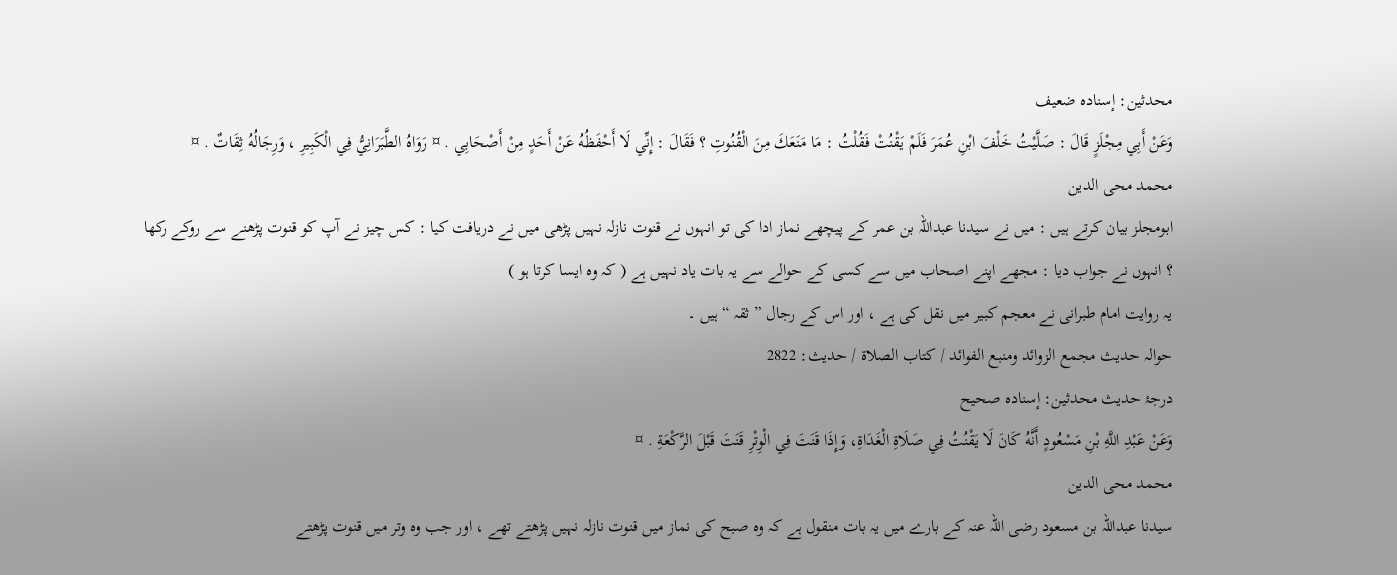محدثین: إسنادہ ضعیف
وَعَنْ أَبِي مِجْلَزٍ قَالَ : صَلَّيْتُ خَلْفَ ابْنِ عُمَرَ فَلَمْ يَقْنُتْ فَقُلْتُ : مَا مَنَعَكَ مِنَ الْقُنُوتِ ؟ فَقَالَ : إِنِّي لَا أَحْفَظُهُ عَنْ أَحَدٍ مِنْ أَصْحَابِي . ¤ رَوَاهُ الطَّبَرَانِيُّ فِي الْكَبِيرِ ، وَرِجَالُهُ ثِقَاتٌ . ¤
محمد محی الدین
ابومجلز بیان کرتے ہیں : میں نے سیدنا عبداللہ بن عمر کے پیچھے نماز ادا کی تو انہوں نے قنوت نازلہ نہیں پڑھی میں نے دریافت کیا : کس چیز نے آپ کو قنوت پڑھنے سے روکے رکھا ؟ انہوں نے جواب دیا : مجھے اپنے اصحاب میں سے کسی کے حوالے سے یہ بات یاد نہیں ہے ( کہ وہ ایسا کرتا ہو )
یہ روایت امام طبرانی نے معجم کبیر میں نقل کی ہے ، اور اس کے رجال ” ثقہ “ ہیں ۔
حوالہ حدیث مجمع الزوائد ومنبع الفوائد / كتاب الصلاة / حدیث: 2822
درجۂ حدیث محدثین: إسنادہ صحیح
وَعَنْ عَبْدِ اللَّهِ بْنِ مَسْعُودٍ أَنَّهُ كَانَ لَا يَقْنُتُ فِي صَلَاةِ الْغَدَاةِ، وَإِذَا قَنَتَ فِي الْوِتْرِ قَنَتَ قَبْلَ الرَّكْعَةِ . ¤
محمد محی الدین
سیدنا عبداللہ بن مسعود رضی اللہ عنہ کے بارے میں یہ بات منقول ہے کہ وہ صبح کی نماز میں قنوت نازلہ نہیں پڑھتے تھے ، اور جب وہ وتر میں قنوت پڑھتے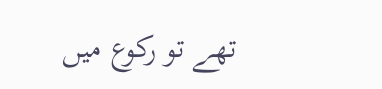تھے تو رکوع میں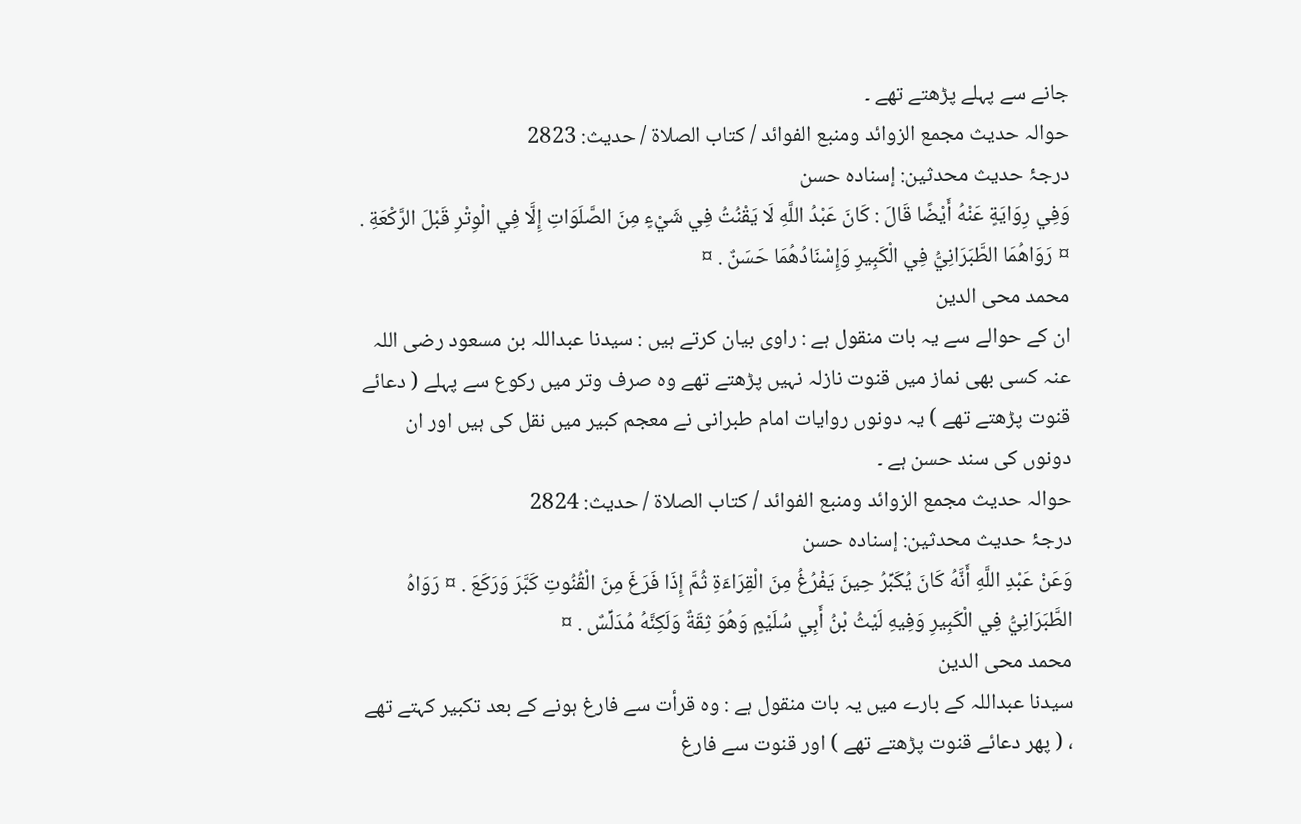جانے سے پہلے پڑھتے تھے ۔
حوالہ حدیث مجمع الزوائد ومنبع الفوائد / كتاب الصلاة / حدیث: 2823
درجۂ حدیث محدثین: إسنادہ حسن
وَفِي رِوَايَةٍ عَنْهُ أَيْضًا قَالَ : كَانَ عَبْدُ اللَّهِ لَا يَقْنُتُ فِي شَيْءٍ مِنَ الصَّلَوَاتِ إِلَّا فِي الْوِتْرِ قَبْلَ الرَّكْعَةِ . ¤ رَوَاهُمَا الطَّبَرَانِيُّ فِي الْكَبِيرِ وَإِسْنَادُهُمَا حَسَنٌ . ¤
محمد محی الدین
ان کے حوالے سے یہ بات منقول ہے : راوی بیان کرتے ہیں : سیدنا عبداللہ بن مسعود رضی اللہ عنہ کسی بھی نماز میں قنوت نازلہ نہیں پڑھتے تھے وہ صرف وتر میں رکوع سے پہلے ( دعائے قنوت پڑھتے تھے ) یہ دونوں روایات امام طبرانی نے معجم کبیر میں نقل کی ہیں اور ان دونوں کی سند حسن ہے ۔
حوالہ حدیث مجمع الزوائد ومنبع الفوائد / كتاب الصلاة / حدیث: 2824
درجۂ حدیث محدثین: إسنادہ حسن
وَعَنْ عَبْدِ اللَّهِ أَنَّهُ كَانَ يُكَبِّرُ حِينَ يَفْرُغُ مِنَ الْقِرَاءَةِ ثُمَّ إِذَا فَرَغَ مِنَ الْقُنُوتِ كَبَّرَ وَرَكَعَ . ¤ رَوَاهُ الطَّبَرَانِيُّ فِي الْكَبِيرِ وَفِيهِ لَيْثُ بْنُ أَبِي سُلَيْمٍ وَهُوَ ثِقَةٌ وَلَكِنَّهُ مُدَلِّسٌ . ¤
محمد محی الدین
سیدنا عبداللہ کے بارے میں یہ بات منقول ہے : وہ قرأت سے فارغ ہونے کے بعد تکبیر کہتے تھے ، ( پھر دعائے قنوت پڑھتے تھے ) اور قنوت سے فارغ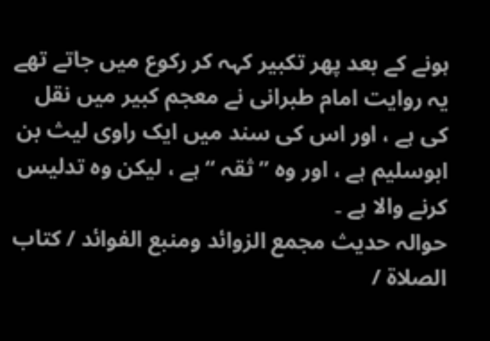ہونے کے بعد پھر تکبیر کہہ کر رکوع میں جاتے تھے
یہ روایت امام طبرانی نے معجم کبیر میں نقل کی ہے ، اور اس کی سند میں ایک راوی لیث بن ابوسلیم ہے ، اور وہ ” ثقہ “ ہے ، لیکن وہ تدلیس کرنے والا ہے ۔
حوالہ حدیث مجمع الزوائد ومنبع الفوائد / كتاب الصلاة /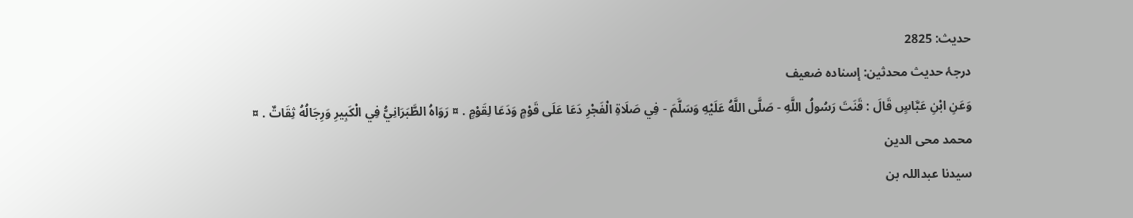حدیث: 2825
درجۂ حدیث محدثین: إسنادہ ضعیف
وَعَنِ ابْنِ عَبَّاسٍ قَالَ : قَنَتَ رَسُولُ اللَّهِ - صَلَّى اللَّهُ عَلَيْهِ وَسَلَّمَ - فِي صَلَاةِ الْفَجْرِ دَعَا عَلَى قَوْمٍ وَدَعَا لِقَوْمٍ . ¤ رَوَاهُ الطَّبَرَانِيُّ فِي الْكَبِيرِ وَرِجَالُهُ ثِقَاتٌ . ¤
محمد محی الدین
سیدنا عبداللہ بن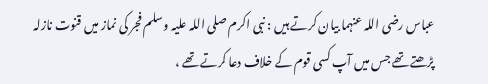عباس رضی اللہ عنہما بیان کرتے ہیں : نبی اکرم صلی اللہ علیہ وسلم فجر کی نماز میں قنوت نازلہ پڑھتے تھے جس میں آپ کسی قوم کے خلاف دعا کرتے تھے ،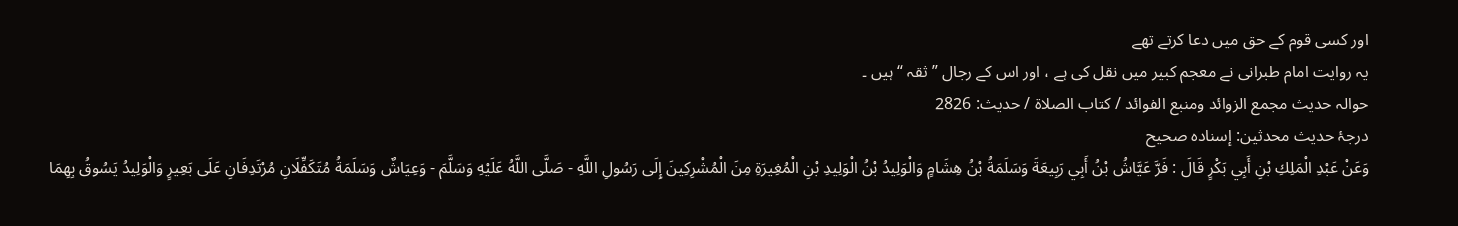اور کسی قوم کے حق میں دعا کرتے تھے
یہ روایت امام طبرانی نے معجم کبیر میں نقل کی ہے ، اور اس کے رجال ” ثقہ “ ہیں ۔
حوالہ حدیث مجمع الزوائد ومنبع الفوائد / كتاب الصلاة / حدیث: 2826
درجۂ حدیث محدثین: إسنادہ صحیح
وَعَنْ عَبْدِ الْمَلِكِ بْنِ أَبِي بَكْرٍ قَالَ : فَرَّ عَيَّاشُ بْنُ أَبِي رَبِيعَةَ وَسَلَمَةُ بْنُ هِشَامٍ وَالْوَلِيدُ بْنُ الْوَلِيدِ بْنِ الْمُغِيرَةِ مِنَ الْمُشْرِكِينَ إِلَى رَسُولِ اللَّهِ - صَلَّى اللَّهُ عَلَيْهِ وَسَلَّمَ - وَعِيَاشٌ وَسَلَمَةُ مُتَكَفِّلَانِ مُرْتَدِفَانِ عَلَى بَعِيرٍ وَالْوَلِيدُ يَسُوقُ بِهِمَا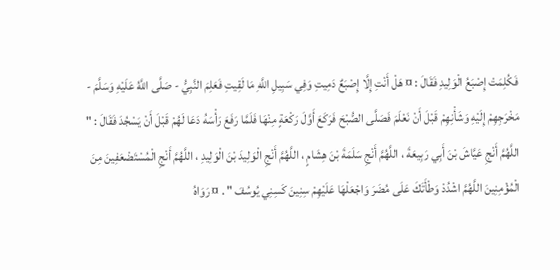فَكُلِمَتْ إِصْبَعُ الْوَلِيدِ فَقَالَ : ¤ هَلْ أَنْتِ إِلَّا إِصْبَعٌ دَمِيتِ وَفِي سَبِيلِ اللَّهِ مَا لَقِيتِ فَعَلِمَ النَّبِيُّ - صَلَّى اللَّهُ عَلَيْهِ وَسَلَّمَ - مَخْرَجِهِمْ إِلَيْهِ وَشَأْنِهِمْ قَبْلَ أَنْ نَعْلَمَ فَصَلَّى الصُّبْحَ فَرَكَعَ أَوَّلَ رَكْعَةٍ مِنْهَا فَلَمَّا رَفَعَ رَأْسَهُ دَعَا لَهُمْ قَبْلَ أَنْ يَسْجُدَ فَقَالَ : " اللَّهُمَّ أَنْجِ عَيَّاشَ بْنَ أَبِي رَبِيعَةَ ، اللَّهُمَّ أَنْجِ سَلَمَةَ بْنَ هِشَامٍ ، اللَّهُمَّ أَنْجِ الْوَلِيدَ بْنَ الْوَلِيدِ ، اللَّهُمَّ أَنْجِ الْمُسْتَضْعَفِينَ مِنَ الْمُؤْمِنِينَ اللَّهُمَّ اشْدُدْ وَطْأَتَكَ عَلَى مُضَرَ وَاجْعَلْهَا عَلَيْهِمْ سِنِينَ كَسِنِي يُوسُفَ " . ¤ رَوَاهُ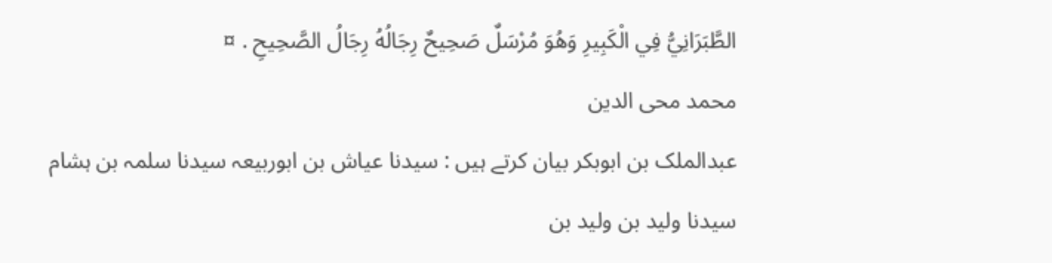الطَّبَرَانِيُّ فِي الْكَبِيرِ وَهُوَ مُرْسَلٌ صَحِيحٌ رِجَالُهُ رِجَالُ الصَّحِيحِ . ¤
محمد محی الدین
عبدالملک بن ابوبکر بیان کرتے ہیں : سیدنا عیاش بن ابوربیعہ سیدنا سلمہ بن ہشام سیدنا ولید بن ولید بن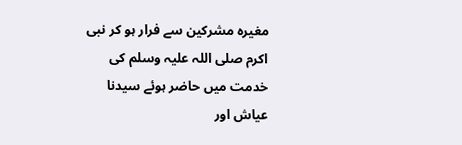مغیرہ مشرکین سے فرار ہو کر نبی اکرم صلی اللہ علیہ وسلم کی خدمت میں حاضر ہوئے سیدنا عیاش اور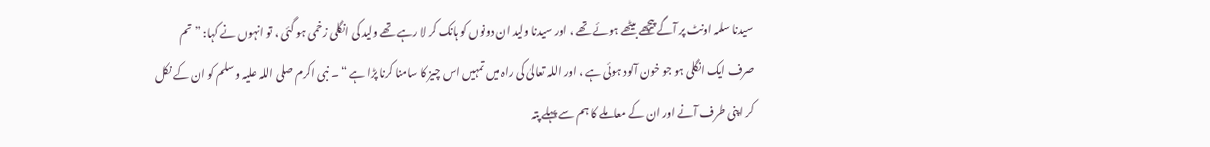سیدنا سلمہ اونٹ پر آگے پیچھے بیٹھے ہوئے تھے ، اور سیدنا ولید ان دونوں کو ہانک کر لا رہے تھے ولید کی انگلی زخمی ہو گئی ، تو انہوں نے کہا: ” تم صرف ایک انگلی ہو جو خون آلود ہوئی ہے ، اور اللہ تعالیٰ کی راہ میں تمہیں اس چیز کا سامنا کرنا پڑا ہے “ ۔ نبی اکرم صلی اللہ علیہ وسلم کو ان کے نکل کر اپنی طرف آنے اور ان کے معاملے کا ہم سے پہلے پتہ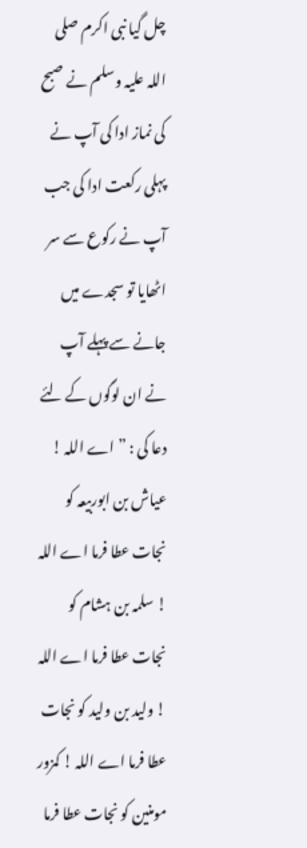چل گیا نبی اکرم صلی اللہ علیہ وسلم نے صبح کی نماز ادا کی آپ نے پہلی رکعت ادا کی جب آپ نے رکوع سے سر اٹھایا تو سجدے میں جانے سے پہلے آپ نے ان لوگوں کے لئے دعا کی : ” اے اللہ ! عیاش بن ابوربیعہ کو نجات عطا فرما اے اللہ ! سلمہ بن ہشام کو نجات عطا فرما اے اللہ ! ولید بن ولید کو نجات عطا فرما اے اللہ ! کمزور مومنین کو نجات عطا فرما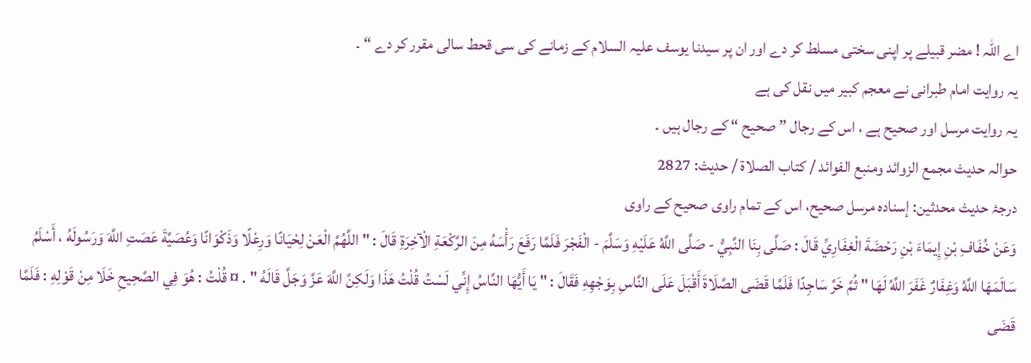اے اللہ ! مضر قبیلے پر اپنی سختی مسلط کر دے اور ان پر سیدنا یوسف علیہ السلام کے زمانے کی سی قحط سالی مقرر کر دے “ ۔
یہ روایت امام طبرانی نے معجم کبیر میں نقل کی ہے
یہ روایت مرسل اور صحیح ہے ، اس کے رجال ” صحیح “ کے رجال ہیں ۔
حوالہ حدیث مجمع الزوائد ومنبع الفوائد / كتاب الصلاة / حدیث: 2827
درجۂ حدیث محدثین: إسنادہ مرسل صحیح، اس کے تمام راوی صحیح کے راوی
وَعَنْ خُفَافِ بْنِ إِيمَاءَ بْنِ رَحْضَةَ الْغِفَارِيِّ قَالَ : صَلَّى بِنَا النَّبِيُّ - صَلَّى اللَّهُ عَلَيْهِ وَسَلَّمَ - الْفَجْرَ فَلَمَّا رَفَعَ رَأْسَهُ مِنَ الرَّكْعَةِ الْآخِرَةِ قَالَ : " اللَّهُمَّ الْعَنْ لِحْيَانًا وَرِعْلًا وَذَكْوَانًا وَعُصَيَّةَ عَصَتِ اللَّهَ وَرَسُولَهُ ، أَسْلَمُ سَالَمَهَا اللَّهُ وَغِفَارٌ غَفَرَ اللَّهُ لَهَا " ثُمَّ خَرَّ سَاجِدًا فَلَمَّا قَضَى الصَّلَاةَ أَقْبَلَ عَلَى النَّاسِ بِوَجْهِهِ فَقَالَ : " يَا أَيُّهَا النَّاسُ إِنِّي لَسْتُ قُلْتُ هَذَا وَلَكِنَّ اللَّهَ عَزَّ وَجَلَّ قَالَهُ " . ¤ قُلْتُ : هُوَ فِي الصَّحِيحِ خَلَا مِنْ قَوْلِهِ : فَلَمَّا قَضَى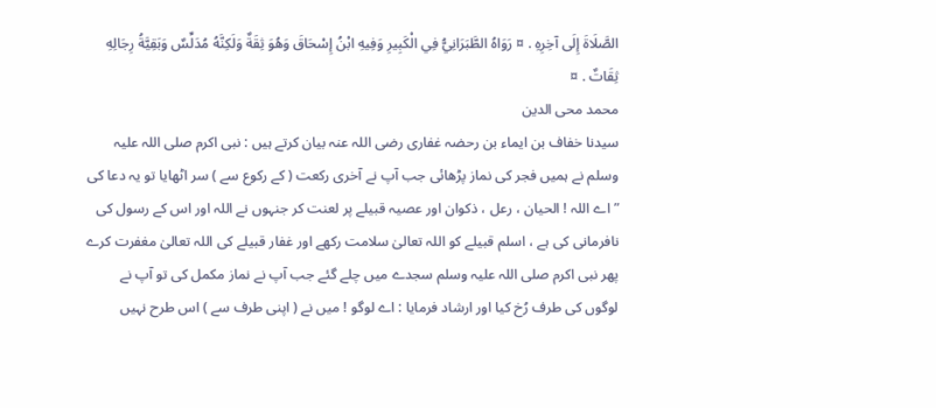الصَّلَاةَ إِلَى آخِرِهِ . ¤ رَوَاهُ الطَّبَرَانِيُّ فِي الْكَبِيرِ وَفِيهِ ابْنُ إِسْحَاقَ وَهُوَ ثِقَةٌ وَلَكِنَّهُ مُدَلِّسٌ وَبَقِيَّةُ رِجَالِهِ ثِقَاتٌ . ¤
محمد محی الدین
سیدنا خفاف بن ایماء بن رحضہ غفاری رضی اللہ عنہ بیان کرتے ہیں : نبی اکرم صلی اللہ علیہ وسلم نے ہمیں فجر کی نماز پڑھائی جب آپ نے آخری رکعت ( کے رکوع سے ) سر اٹھایا تو یہ دعا کی ” اے اللہ ! الحیان ، رعل ، ذکوان اور عصیہ قبیلے پر لعنت کر جنہوں نے اللہ اور اس کے رسول کی نافرمانی کی ہے ، اسلم قبیلے کو اللہ تعالیٰ سلامت رکھے اور غفار قبیلے کی اللہ تعالیٰ مغفرت کرے پھر نبی اکرم صلی اللہ علیہ وسلم سجدے میں چلے گئے جب آپ نے نماز مکمل کی تو آپ نے لوگوں کی طرف رُخ کیا اور ارشاد فرمایا : اے لوگو ! میں نے ( اپنی طرف سے ) اس طرح نہیں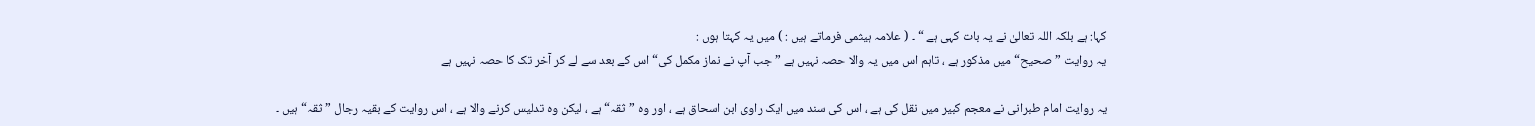کہا: ہے بلکہ اللہ تعالیٰ نے یہ بات کہی ہے “ ۔ ( علامہ ہیثمی فرماتے ہیں : ) میں یہ کہتا ہوں :
یہ روایت ” صحیح“ میں مذکور ہے ، تاہم اس میں یہ والا حصہ نہیں ہے ” جب آپ نے نماز مکمل کی“ اس کے بعد سے لے کر آخر تک کا حصہ نہیں ہے

یہ روایت امام طبرانی نے معجم کبیر میں نقل کی ہے ، اس کی سند میں ایک راوی ابن اسحاق ہے ، اور وہ ” ثقہ“ ہے ، لیکن وہ تدلیس کرنے والا ہے ، اس روایت کے بقیہ رجال ” ثقہ“ ہیں ۔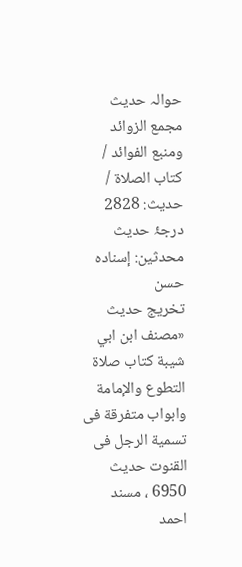حوالہ حدیث مجمع الزوائد ومنبع الفوائد / كتاب الصلاة / حدیث: 2828
درجۂ حدیث محدثین: إسنادہ حسن
تخریج حدیث «مصنف ابن ابي شيبة كتاب صلاة التطوع والإمامة وابواب متفرقة فى تسمية الرجل فى القنوت حديث 6950 ، مسند احمد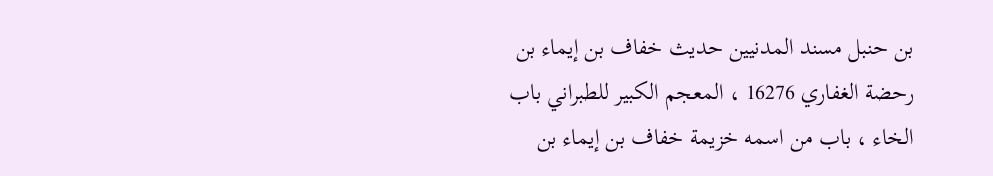بن حنبل مسند المدنيين حديث خفاف بن إيماء بن رحضة الغفاري 16276 ، المعجم الكبير للطبراني باب الخاء ، باب من اسمه خزيمة خفاف بن إيماء بن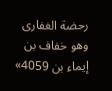رحضة الغفارى وهو خفاف بن إيماء بن 4059»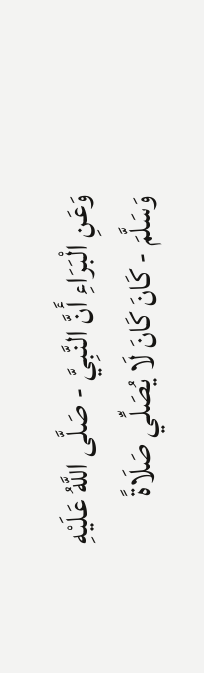وَعَنِ الْبَرَاءِ أَنَّ النَّبِيَّ - صَلَّى اللَّهُ عَلَيْهِ وَسَلَّمَ - كَانَ كَانَ لَا يُصَلِّي صَلَاةً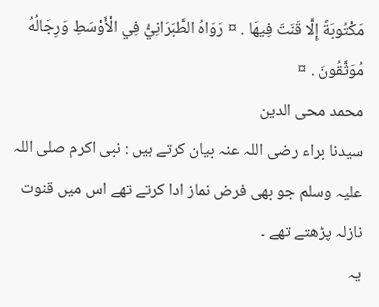مَكْتُوبَةً إِلَّا قَنَتَ فِيهَا . ¤ رَوَاهُ الطَّبَرَانِيُّ فِي الْأَوْسَطِ وَرِجَالُهُ مُوَثَّقُونَ . ¤
محمد محی الدین
سیدنا براء رضی اللہ عنہ بیان کرتے ہیں : نبی اکرم صلی اللہ علیہ وسلم جو بھی فرض نماز ادا کرتے تھے اس میں قنوت نازلہ پڑھتے تھے ۔
یہ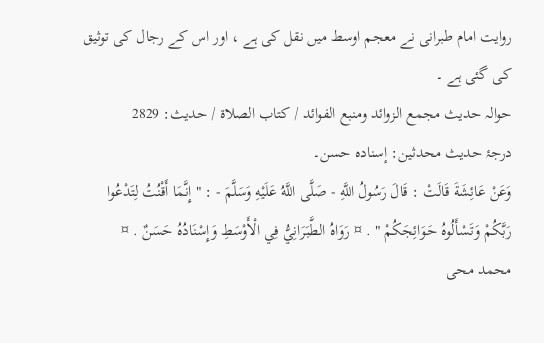روایت امام طبرانی نے معجم اوسط میں نقل کی ہے ، اور اس کے رجال کی توثیق کی گئی ہے ۔
حوالہ حدیث مجمع الزوائد ومنبع الفوائد / كتاب الصلاة / حدیث: 2829
درجۂ حدیث محدثین: إسنادہ حسن۔
وَعَنْ عَائِشَةَ قَالَتْ : قَالَ رَسُولُ اللَّهِ - صَلَّى اللَّهُ عَلَيْهِ وَسَلَّمَ - : " إِنَّمَا أَقْنُتُ لِتَدْعُوا رَبَّكُمْ وَتَسْأَلُوهُ حَوَائِجَكُمْ " . ¤ رَوَاهُ الطَّبَرَانِيُّ فِي الْأَوْسَطِ وَإِسْنَادُهُ حَسَنٌ . ¤
محمد محی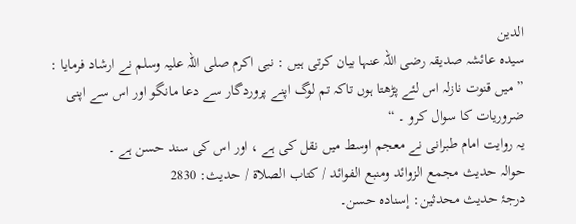الدین
سیدہ عائشہ صدیقہ رضی اللہ عنہا بیان کرتی ہیں : نبی اکرم صلی اللہ علیہ وسلم نے ارشاد فرمایا : ” میں قنوت نازلہ اس لئے پڑھتا ہوں تاکہ تم لوگ اپنے پروردگار سے دعا مانگو اور اس سے اپنی ضروریات کا سوال کرو ۔ “
یہ روایت امام طبرانی نے معجم اوسط میں نقل کی ہے ، اور اس کی سند حسن ہے ۔
حوالہ حدیث مجمع الزوائد ومنبع الفوائد / كتاب الصلاة / حدیث: 2830
درجۂ حدیث محدثین: إسنادہ حسن۔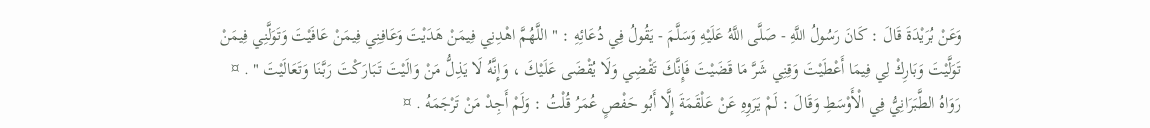وَعَنْ بُرَيْدَةَ قَالَ : كَانَ رَسُولُ اللَّهِ - صَلَّى اللَّهُ عَلَيْهِ وَسَلَّمَ - يَقُولُ فِي دُعَائِهِ : " اللَّهُمَّ اهْدِنِي فِيمَنْ هَدَيْتَ وَعَافِنِي فِيمَنْ عَافَيْتَ وَتَوَلَّنِي فِيمَنْ تَوَلَّيْتَ وَبَارِكْ لِي فِيمَا أَعْطَيْتَ وَقِنِي شَرَّ مَا قَضَيْتَ فَإِنَّكَ تَقْضِي وَلَا يُقْضَى عَلَيْكَ ، وَإِنَّهُ لَا يَذِلُّ مَنْ وَالَيْتَ تَبَارَكْتَ رَبَّنَا وَتَعَالَيْتَ " . ¤ رَوَاهُ الطَّبَرَانِيُّ فِي الْأَوْسَطِ وَقَالَ : لَمْ يَرَوِهِ عَنْ عَلْقَمَةَ إِلَّا أَبُو حَفْصٍ عُمَرُ قُلْتُ : وَلَمْ أَجِدْ مَنْ تَرْجَمَهُ . ¤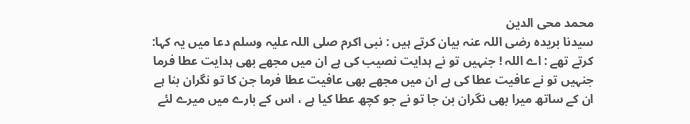محمد محی الدین
سیدنا بریدہ رضی اللہ عنہ بیان کرتے ہیں : نبی اکرم صلی اللہ علیہ وسلم دعا میں یہ کہا: کرتے تھے : اے اللہ ! جنہیں تو نے ہدایت نصیب کی ہے ان میں مجھے بھی ہدایت عطا فرما جنہیں تو نے عافیت عطا کی ہے ان میں مجھے بھی عافیت عطا فرما جن کا تو نگران بنا ہے ان کے ساتھ میرا بھی نگران بن جا تو نے جو کچھ عطا کیا ہے ، اس کے بارے میں میرے لئے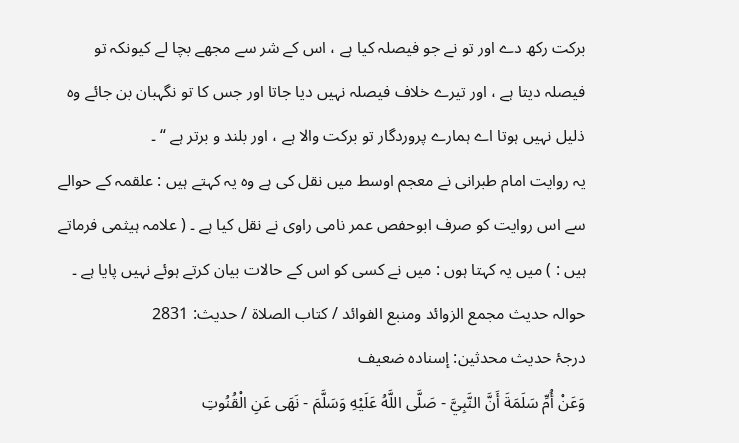برکت رکھ دے اور تو نے جو فیصلہ کیا ہے ، اس کے شر سے مجھے بچا لے کیونکہ تو فیصلہ دیتا ہے ، اور تیرے خلاف فیصلہ نہیں دیا جاتا اور جس کا تو نگہبان بن جائے وہ ذلیل نہیں ہوتا اے ہمارے پروردگار تو برکت والا ہے ، اور بلند و برتر ہے “ ۔
یہ روایت امام طبرانی نے معجم اوسط میں نقل کی ہے وہ یہ کہتے ہیں : علقمہ کے حوالے سے اس روایت کو صرف ابوحفص عمر نامی راوی نے نقل کیا ہے ۔ ( علامہ ہیثمی فرماتے ہیں : ) میں یہ کہتا ہوں : میں نے کسی کو اس کے حالات بیان کرتے ہوئے نہیں پایا ہے ۔
حوالہ حدیث مجمع الزوائد ومنبع الفوائد / كتاب الصلاة / حدیث: 2831
درجۂ حدیث محدثین: إسنادہ ضعیف
وَعَنْ أُمِّ سَلَمَةَ أَنَّ النَّبِيَّ - صَلَّى اللَّهُ عَلَيْهِ وَسَلَّمَ - نَهَى عَنِ الْقُنُوتِ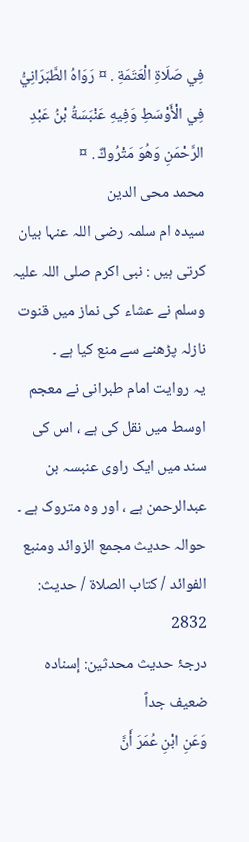فِي صَلَاةِ الْعَتَمَةِ . ¤ رَوَاهُ الطَّبَرَانِيُّ فِي الْأَوْسَطِ وَفِيهِ عَنْبَسَةُ بْنُ عَبْدِ الرَّحْمَنِ وَهُوَ مَتْرُوكٌ . ¤
محمد محی الدین
سیدہ ام سلمہ رضی اللہ عنہا بیان کرتی ہیں : نبی اکرم صلی اللہ علیہ وسلم نے عشاء کی نماز میں قنوت نازلہ پڑھنے سے منع کیا ہے ۔
یہ روایت امام طبرانی نے معجم اوسط میں نقل کی ہے ، اس کی سند میں ایک راوی عنبسہ بن عبدالرحمن ہے ، اور وہ متروک ہے ۔
حوالہ حدیث مجمع الزوائد ومنبع الفوائد / كتاب الصلاة / حدیث: 2832
درجۂ حدیث محدثین: إسنادہ ضعیف جداً
وَعَنِ ابْنِ عُمَرَ أَنَّ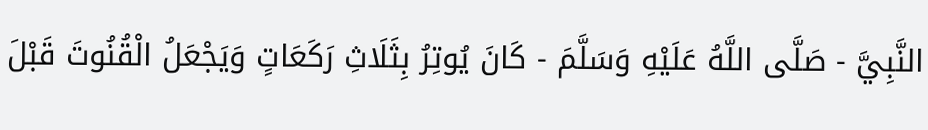النَّبِيَّ - صَلَّى اللَّهُ عَلَيْهِ وَسَلَّمَ - كَانَ يُوتِرُ بِثَلَاثِ رَكَعَاتٍ وَيَجْعَلُ الْقُنُوتَ قَبْلَ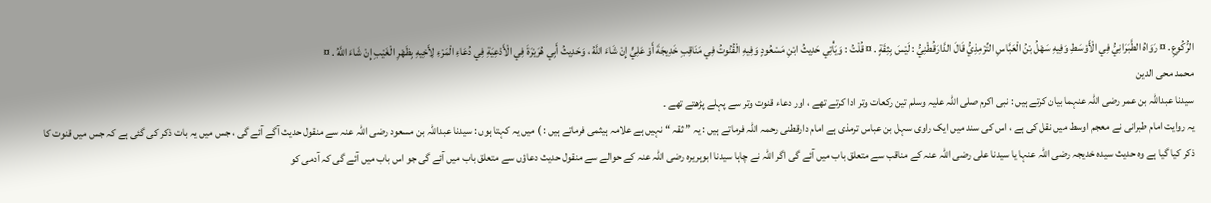الرُّكُوعِ . ¤ رَوَاهُ الطَّبَرَانِيُّ فِي الْأَوْسَطِ وَفِيهِ سَهْلُ بْنُ الْعَبَّاسِ التِّرْمِذِيُّ قَالَ الدَّارَقُطْنِيُّ : لَيْسَ بِثِقَةٍ . ¤ قُلْتُ : وَيَأْتِي حَدِيثُ ابْنِ مَسْعُودٍ وَفِيهِ الْقُنُوتُ فِي مَنَاقِبِ خَدِيجَةَ أَوْ عَلِيٍّ إِنْ شَاءَ اللَّهُ ، وَحَدِيثُ أَبِي هُرَيْرَةَ فِي الْأَدْعِيَةِ فِي دُعَاءِ الْمَرْءِ لِأَخِيهِ بِظَهْرِ الْغَيْبِ إِنْ شَاءَ اللَّهُ . ¤
محمد محی الدین
سیدنا عبداللہ بن عمر رضی اللہ عنہما بیان کرتے ہیں : نبی اکرم صلی اللہ علیہ وسلم تین رکعات وتر ادا کرتے تھے ، اور دعاء قنوت وتر سے پہلے پڑھتے تھے ۔
یہ روایت امام طبرانی نے معجم اوسط میں نقل کی ہے ، اس کی سند میں ایک راوی سہل بن عباس ترمذی ہے امام دارقطنی رحمہ اللہ فرماتے ہیں : یہ ” ثقہ “ نہیں ہے علامہ ہیثمی فرماتے ہیں : ) میں یہ کہتا ہوں : سیدنا عبداللہ بن مسعود رضی اللہ عنہ سے منقول حدیث آگے آئے گی ، جس میں یہ بات ذکر کی گئی ہے کہ جس میں قنوت کا ذکر کیا گیا ہے وہ حدیث سیدہ خدیجہ رضی اللہ عنہا یا سیدنا علی رضی اللہ عنہ کے مناقب سے متعلق باب میں آئے گی اگر اللہ نے چاہا سیدنا ابوہریرہ رضی اللہ عنہ کے حوالے سے منقول حدیث دعاؤں سے متعلق باب میں آئے گی جو اس باب میں آئے گی کہ آدمی کو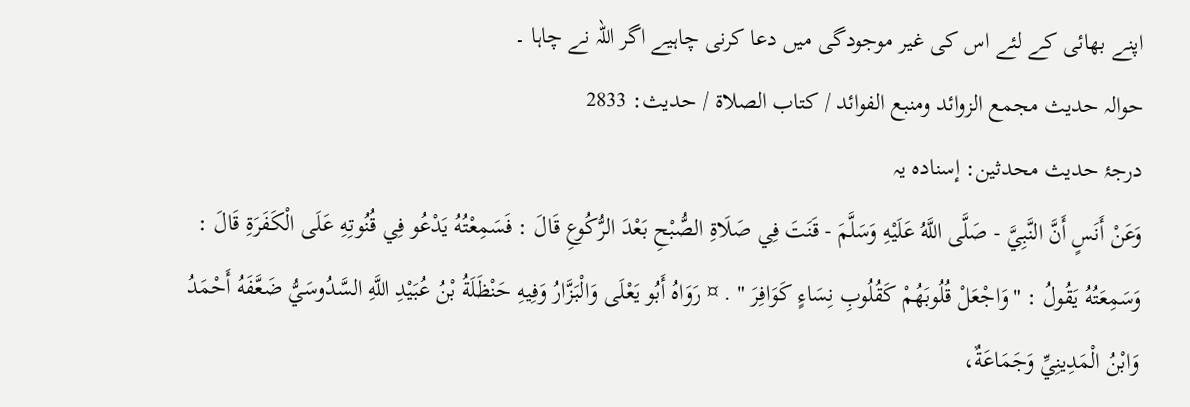اپنے بھائی کے لئے اس کی غیر موجودگی میں دعا کرنی چاہیے اگر اللہ نے چاہا ۔
حوالہ حدیث مجمع الزوائد ومنبع الفوائد / كتاب الصلاة / حدیث: 2833
درجۂ حدیث محدثین: إسناده یہ
وَعَنْ أَنَسٍ أَنَّ النَّبِيَّ - صَلَّى اللَّهُ عَلَيْهِ وَسَلَّمَ - قَنَتَ فِي صَلَاةِ الصُّبْحِ بَعْدَ الرُّكُوعِ قَالَ : فَسَمِعْتُهُ يَدْعُو فِي قُنُوتِهِ عَلَى الْكَفَرَةِ قَالَ : وَسَمِعَتُهُ يَقُولُ : "وَاجْعَلْ قُلُوبَهُمْ كَقُلُوبِ نِسَاءٍ كَوَافِرَ " . ¤ رَوَاهُ أَبُو يَعْلَى وَالْبَزَّارُ وَفِيهِ حَنْظَلَةُ بْنُ عُبَيْدِ اللَّهِ السَّدُوسَيُّ ضَعَّفَهُ أَحْمَدُ وَابْنُ الْمَدِينِيِّ وَجَمَاعَةٌ،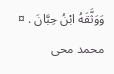وَوَثَّقَهُ ابْنُ حِبَّانَ . ¤
محمد محی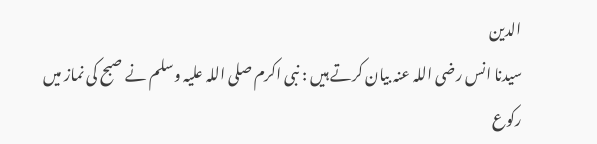الدین
سیدنا انس رضی اللہ عنہ بیان کرتے ہیں : نبی اکرم صلی اللہ علیہ وسلم نے صبح کی نماز میں رکوع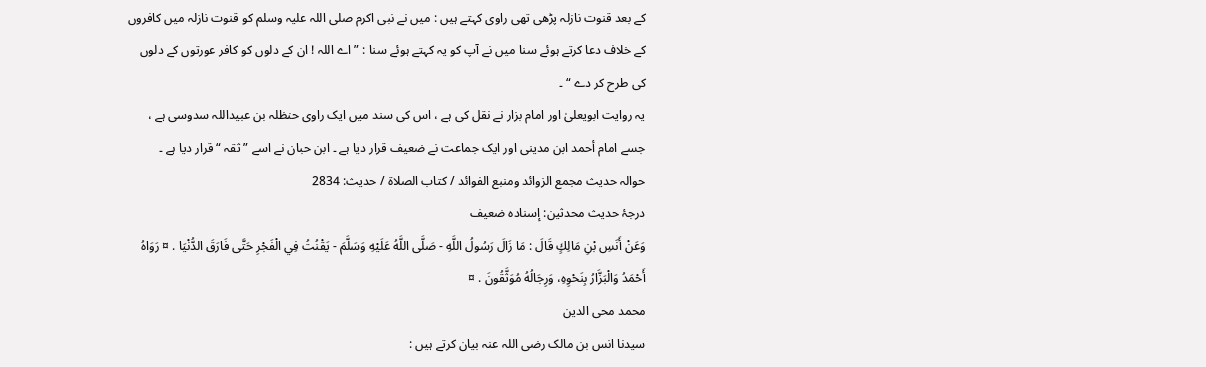کے بعد قنوت نازلہ پڑھی تھی راوی کہتے ہیں : میں نے نبی اکرم صلی اللہ علیہ وسلم کو قنوت نازلہ میں کافروں کے خلاف دعا کرتے ہوئے سنا میں نے آپ کو یہ کہتے ہوئے سنا : ” اے اللہ ! ان کے دلوں کو کافر عورتوں کے دلوں کی طرح کر دے “ ۔
یہ روایت ابویعلیٰ اور امام بزار نے نقل کی ہے ، اس کی سند میں ایک راوی حنظلہ بن عبیداللہ سدوسی ہے ، جسے امام أحمد ابن مدینی اور ایک جماعت نے ضعیف قرار دیا ہے ۔ ابن حبان نے اسے ” ثقہ “ قرار دیا ہے ۔
حوالہ حدیث مجمع الزوائد ومنبع الفوائد / كتاب الصلاة / حدیث: 2834
درجۂ حدیث محدثین: إسنادہ ضعیف
وَعَنْ أَنَسِ بْنِ مَالِكٍ قَالَ : مَا زَالَ رَسُولُ اللَّهِ - صَلَّى اللَّهُ عَلَيْهِ وَسَلَّمَ - يَقْنُتُ فِي الْفَجْرِ حَتَّى فَارَقَ الدُّنْيَا . ¤ رَوَاهُ أَحْمَدُ وَالْبَزَّارُ بِنَحْوِهِ، وَرِجَالُهُ مُوَثَّقُونَ . ¤
محمد محی الدین
سیدنا انس بن مالک رضی اللہ عنہ بیان کرتے ہیں :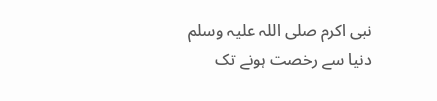نبی اکرم صلی اللہ علیہ وسلم دنیا سے رخصت ہونے تک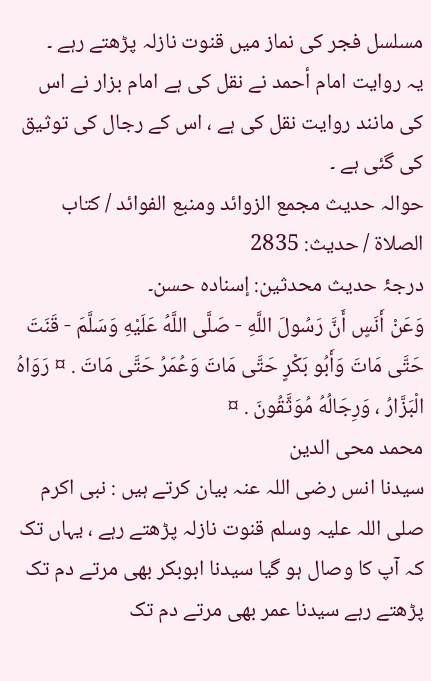مسلسل فجر کی نماز میں قنوت نازلہ پڑھتے رہے ۔
یہ روایت امام أحمد نے نقل کی ہے امام بزار نے اس کی مانند روایت نقل کی ہے ، اس کے رجال کی توثیق کی گئی ہے ۔
حوالہ حدیث مجمع الزوائد ومنبع الفوائد / كتاب الصلاة / حدیث: 2835
درجۂ حدیث محدثین: إسنادہ حسن۔
وَعَنْ أَنَسٍ أَنَّ رَسُولَ اللَّهِ - صَلَّى اللَّهُ عَلَيْهِ وَسَلَّمَ - قَنَتَ حَتَّى مَاتَ وَأَبُو بَكْرٍ حَتَّى مَاتَ وَعُمَرُ حَتَّى مَاتَ . ¤ رَوَاهُ الْبَزَّارُ ، وَرِجَالُهُ مُوَثَّقُونَ . ¤
محمد محی الدین
سیدنا انس رضی اللہ عنہ بیان کرتے ہیں : نبی اکرم صلی اللہ علیہ وسلم قنوت نازلہ پڑھتے رہے ، یہاں تک کہ آپ کا وصال ہو گیا سیدنا ابوبکر بھی مرتے دم تک پڑھتے رہے سیدنا عمر بھی مرتے دم تک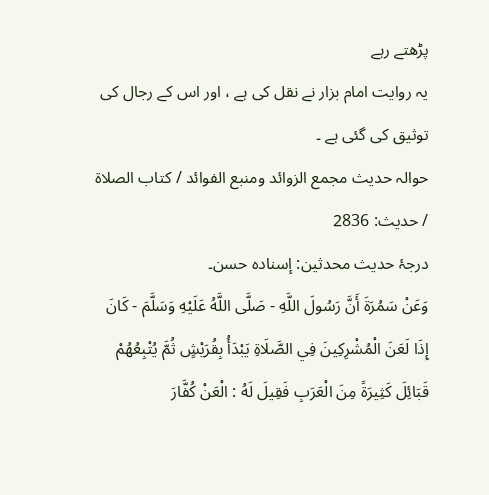پڑھتے رہے
یہ روایت امام بزار نے نقل کی ہے ، اور اس کے رجال کی توثیق کی گئی ہے ۔
حوالہ حدیث مجمع الزوائد ومنبع الفوائد / كتاب الصلاة / حدیث: 2836
درجۂ حدیث محدثین: إسنادہ حسن۔
وَعَنْ سَمُرَةَ أَنَّ رَسُولَ اللَّهِ - صَلَّى اللَّهُ عَلَيْهِ وَسَلَّمَ - كَانَ إِذَا لَعَنَ الْمُشْرِكِينَ فِي الصَّلَاةِ يَبْدَأُ بِقُرَيْشٍ ثُمَّ يُتْبِعُهُمْ قَبَائِلَ كَثِيرَةً مِنَ الْعَرَبِ فَقِيلَ لَهُ : الْعَنْ كُفَّارَ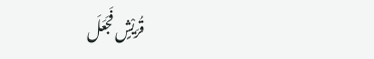قُرَيْشٍ فَجَعَلَ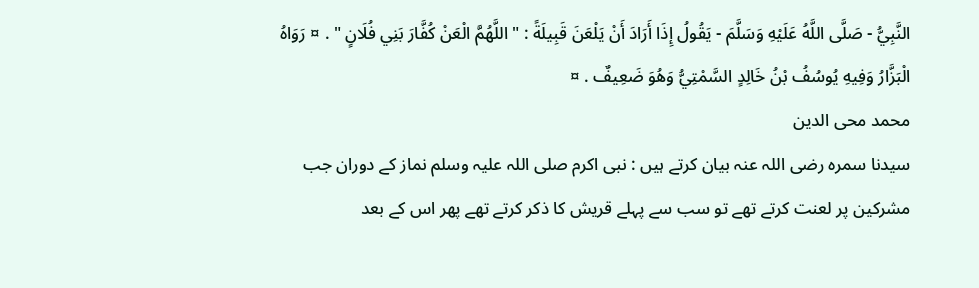النَّبِيُّ - صَلَّى اللَّهُ عَلَيْهِ وَسَلَّمَ - يَقُولُ إِذَا أَرَادَ أَنْ يَلْعَنَ قَبِيلَةً : " اللَّهُمَّ الْعَنْ كُفَّارَ بَنِي فُلَانٍ " . ¤ رَوَاهُ الْبَزَّارُ وَفِيهِ يُوسُفُ بْنُ خَالِدٍ السَّمْتِيُّ وَهُوَ ضَعِيفٌ . ¤
محمد محی الدین
سیدنا سمرہ رضی اللہ عنہ بیان کرتے ہیں : نبی اکرم صلی اللہ علیہ وسلم نماز کے دوران جب مشرکین پر لعنت کرتے تھے تو سب سے پہلے قریش کا ذکر کرتے تھے پھر اس کے بعد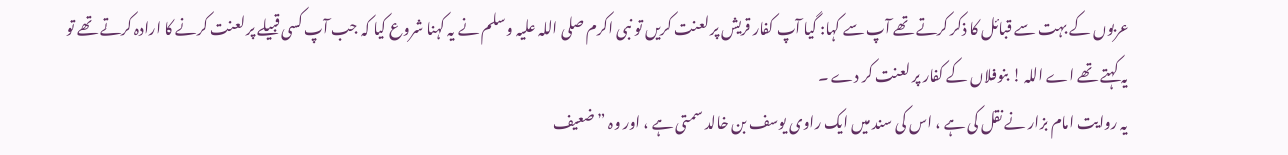عربوں کے بہت سے قبائل کا ذکر کرتے تھے آپ سے کہا: گیا آپ کفار قریش پر لعنت کریں تو نبی اکرم صلی اللہ علیہ وسلم نے یہ کہنا شروع کیا کہ جب آپ کسی قبیلے پر لعنت کرنے کا ارادہ کرتے تھے تو یہ کہتے تھے اے اللہ ! بنوفلاں کے کفار پر لعنت کر دے ۔
یہ روایت امام بزار نے نقل کی ہے ، اس کی سند میں ایک راوی یوسف بن خالد سمتی ہے ، اور وہ ” ضعیف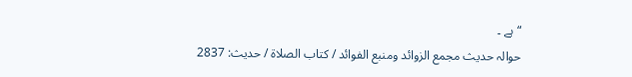“ ہے ۔
حوالہ حدیث مجمع الزوائد ومنبع الفوائد / كتاب الصلاة / حدیث: 2837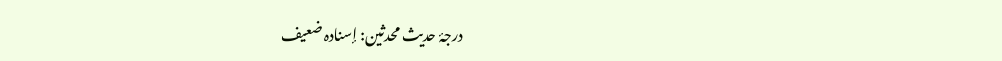درجۂ حدیث محدثین: إسنادہ ضعیف